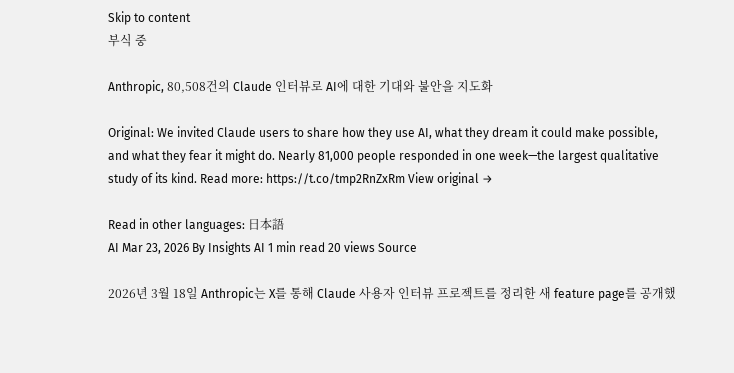Skip to content
부식 중

Anthropic, 80,508건의 Claude 인터뷰로 AI에 대한 기대와 불안을 지도화

Original: We invited Claude users to share how they use AI, what they dream it could make possible, and what they fear it might do. Nearly 81,000 people responded in one week—the largest qualitative study of its kind. Read more: https://t.co/tmp2RnZxRm View original →

Read in other languages: 日本語
AI Mar 23, 2026 By Insights AI 1 min read 20 views Source

2026년 3월 18일 Anthropic는 X를 통해 Claude 사용자 인터뷰 프로젝트를 정리한 새 feature page를 공개했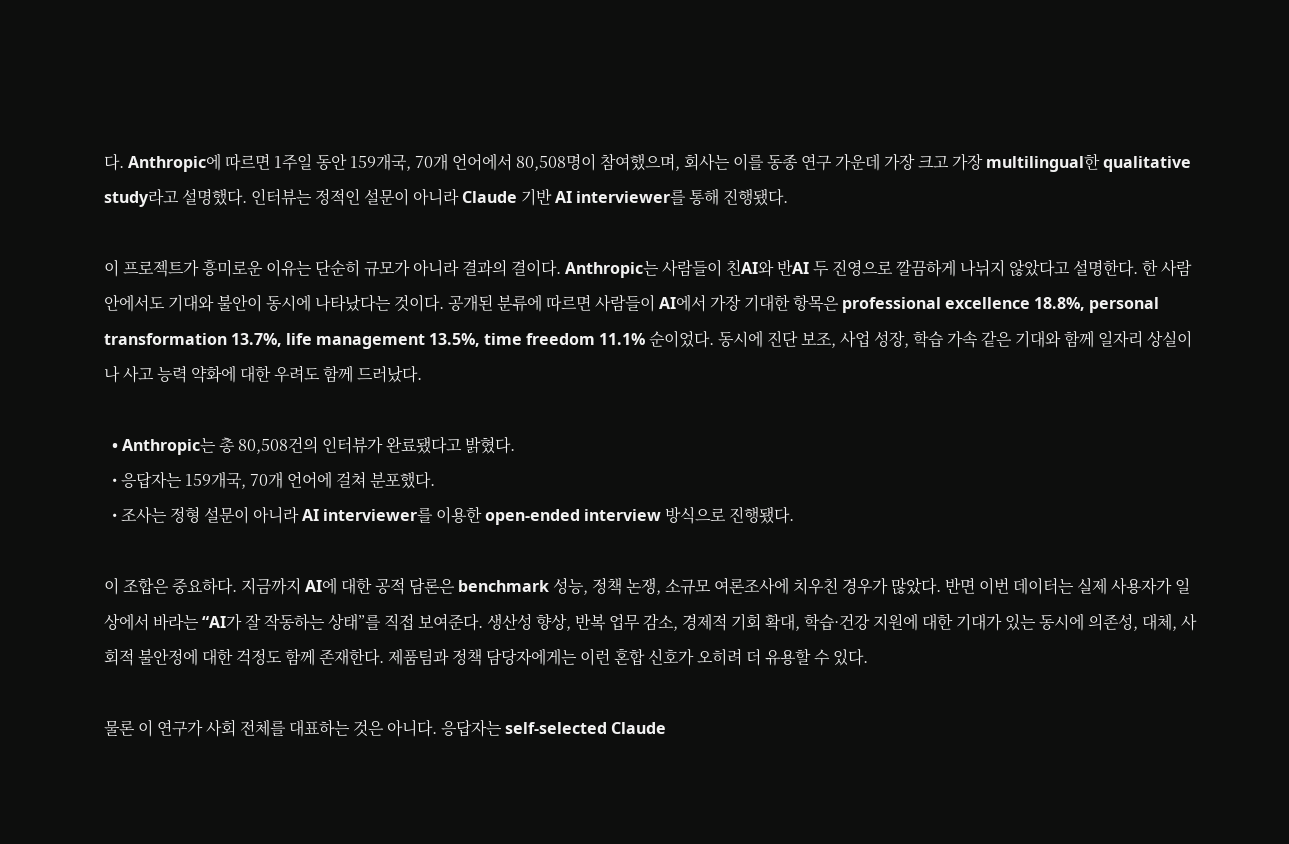다. Anthropic에 따르면 1주일 동안 159개국, 70개 언어에서 80,508명이 참여했으며, 회사는 이를 동종 연구 가운데 가장 크고 가장 multilingual한 qualitative study라고 설명했다. 인터뷰는 정적인 설문이 아니라 Claude 기반 AI interviewer를 통해 진행됐다.

이 프로젝트가 흥미로운 이유는 단순히 규모가 아니라 결과의 결이다. Anthropic는 사람들이 친AI와 반AI 두 진영으로 깔끔하게 나뉘지 않았다고 설명한다. 한 사람 안에서도 기대와 불안이 동시에 나타났다는 것이다. 공개된 분류에 따르면 사람들이 AI에서 가장 기대한 항목은 professional excellence 18.8%, personal transformation 13.7%, life management 13.5%, time freedom 11.1% 순이었다. 동시에 진단 보조, 사업 성장, 학습 가속 같은 기대와 함께 일자리 상실이나 사고 능력 약화에 대한 우려도 함께 드러났다.

  • Anthropic는 총 80,508건의 인터뷰가 완료됐다고 밝혔다.
  • 응답자는 159개국, 70개 언어에 걸쳐 분포했다.
  • 조사는 정형 설문이 아니라 AI interviewer를 이용한 open-ended interview 방식으로 진행됐다.

이 조합은 중요하다. 지금까지 AI에 대한 공적 담론은 benchmark 성능, 정책 논쟁, 소규모 여론조사에 치우친 경우가 많았다. 반면 이번 데이터는 실제 사용자가 일상에서 바라는 “AI가 잘 작동하는 상태”를 직접 보여준다. 생산성 향상, 반복 업무 감소, 경제적 기회 확대, 학습·건강 지원에 대한 기대가 있는 동시에 의존성, 대체, 사회적 불안정에 대한 걱정도 함께 존재한다. 제품팀과 정책 담당자에게는 이런 혼합 신호가 오히려 더 유용할 수 있다.

물론 이 연구가 사회 전체를 대표하는 것은 아니다. 응답자는 self-selected Claude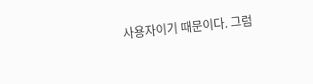사용자이기 때문이다. 그럼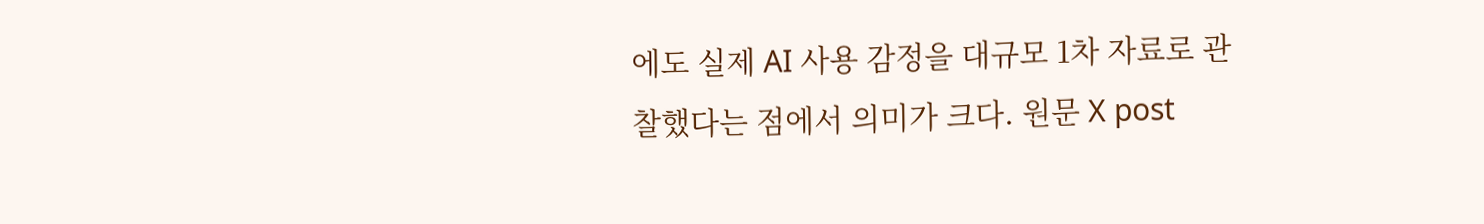에도 실제 AI 사용 감정을 대규모 1차 자료로 관찰했다는 점에서 의미가 크다. 원문 X post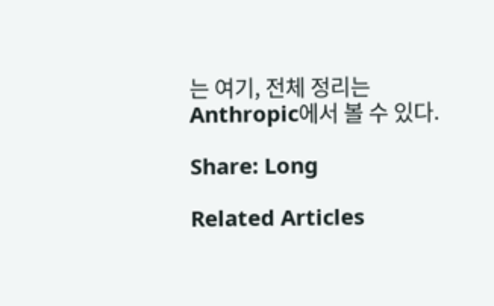는 여기, 전체 정리는 Anthropic에서 볼 수 있다.

Share: Long

Related Articles